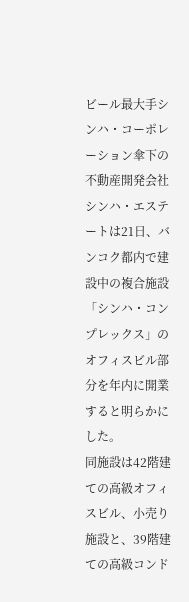ビール最大手シンハ・コーポレーション傘下の不動産開発会社シンハ・エステートは21日、バンコク都内で建設中の複合施設「シンハ・コンプレックス」のオフィスビル部分を年内に開業すると明らかにした。
同施設は42階建ての高級オフィスビル、小売り施設と、39階建ての高級コンド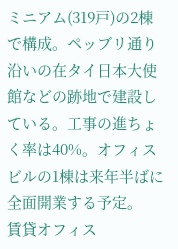ミニアム(319戸)の2棟で構成。ペッブリ通り沿いの在タイ日本大使館などの跡地で建設している。工事の進ちょく率は40%。オフィスビルの1棟は来年半ばに全面開業する予定。
賃貸オフィス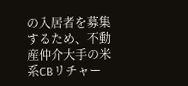の入居者を募集するため、不動産仲介大手の米系CBリチャー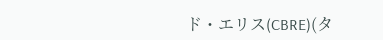ド・エリス(CBRE)(タ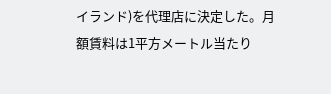イランド)を代理店に決定した。月額賃料は1平方メートル当たり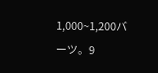1,000~1,200バーツ。9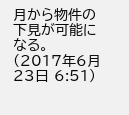月から物件の下見が可能になる。
(2017年6月23日 6:51)